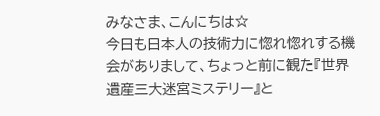みなさま、こんにちは☆
今日も日本人の技術力に惚れ惚れする機会がありまして、ちょっと前に観た『世界遺産三大迷宮ミステリー』と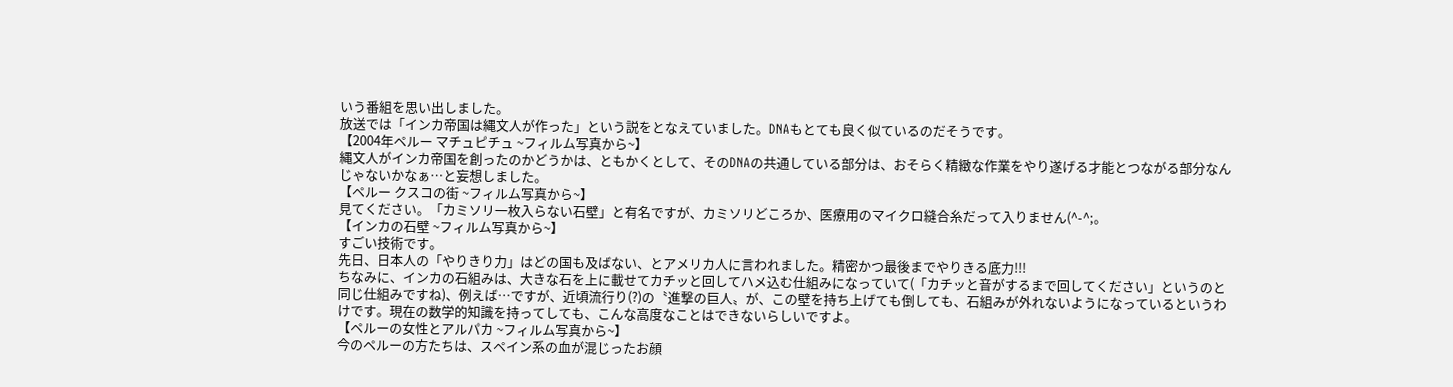いう番組を思い出しました。
放送では「インカ帝国は縄文人が作った」という説をとなえていました。DNAもとても良く似ているのだそうです。
【2004年ペルー マチュピチュ ~フィルム写真から~】
縄文人がインカ帝国を創ったのかどうかは、ともかくとして、そのDNAの共通している部分は、おそらく精緻な作業をやり遂げる才能とつながる部分なんじゃないかなぁ…と妄想しました。
【ペルー クスコの街 ~フィルム写真から~】
見てください。「カミソリ一枚入らない石壁」と有名ですが、カミソリどころか、医療用のマイクロ縫合糸だって入りません(^-^;。
【インカの石壁 ~フィルム写真から~】
すごい技術です。
先日、日本人の「やりきり力」はどの国も及ばない、とアメリカ人に言われました。精密かつ最後までやりきる底力!!!
ちなみに、インカの石組みは、大きな石を上に載せてカチッと回してハメ込む仕組みになっていて(「カチッと音がするまで回してください」というのと同じ仕組みですね)、例えば…ですが、近頃流行り(?)の〝進撃の巨人〟が、この壁を持ち上げても倒しても、石組みが外れないようになっているというわけです。現在の数学的知識を持ってしても、こんな高度なことはできないらしいですよ。
【ペルーの女性とアルパカ ~フィルム写真から~】
今のペルーの方たちは、スペイン系の血が混じったお顔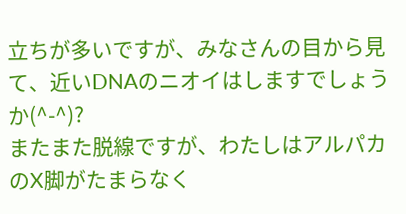立ちが多いですが、みなさんの目から見て、近いDNAのニオイはしますでしょうか(^-^)?
またまた脱線ですが、わたしはアルパカのX脚がたまらなく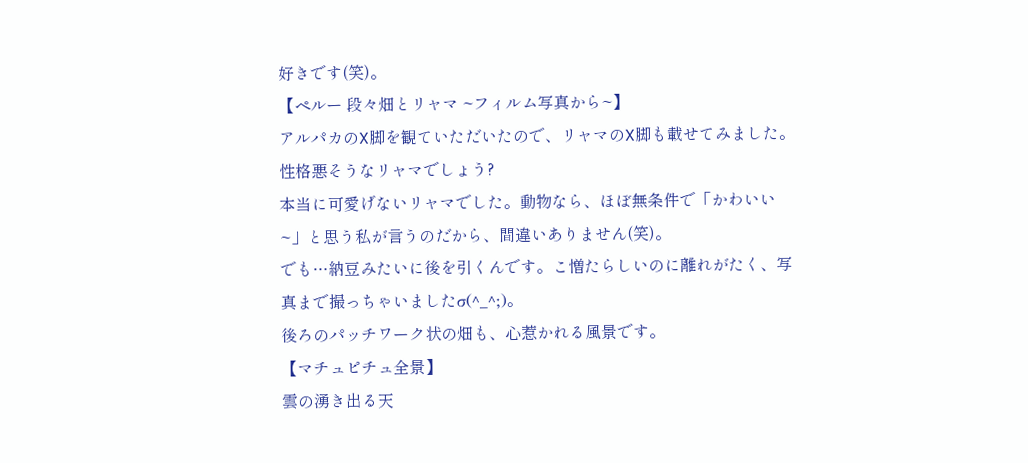好きです(笑)。
【ペルー 段々畑とリャマ ~フィルム写真から~】
アルパカのX脚を観ていただいたので、リャマのX脚も載せてみました。
性格悪そうなリャマでしょう?
本当に可愛げないリャマでした。動物なら、ほぼ無条件で「かわいい~」と思う私が言うのだから、間違いありません(笑)。
でも…納豆みたいに後を引くんです。こ憎たらしいのに離れがたく、写真まで撮っちゃいましたσ(^_^;)。
後ろのパッチワーク状の畑も、心惹かれる風景です。
【マチュピチュ全景】
雲の湧き出る天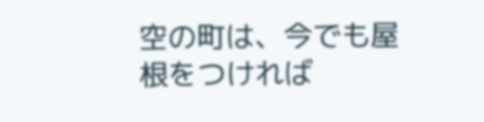空の町は、今でも屋根をつければ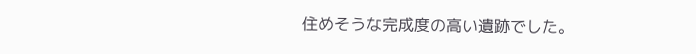住めそうな完成度の高い遺跡でした。